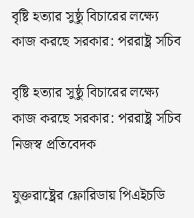বৃষ্টি হত্যার সুষ্ঠু বিচারের লক্ষ্যে কাজ করছে সরকার: পররাষ্ট্র সচিব

বৃষ্টি হত্যার সুষ্ঠু বিচারের লক্ষ্যে কাজ করছে সরকার: পররাষ্ট্র সচিব
নিজস্ব প্রতিবেদক

যুক্তরাষ্ট্রের ফ্লোরিডায় পিএইচডি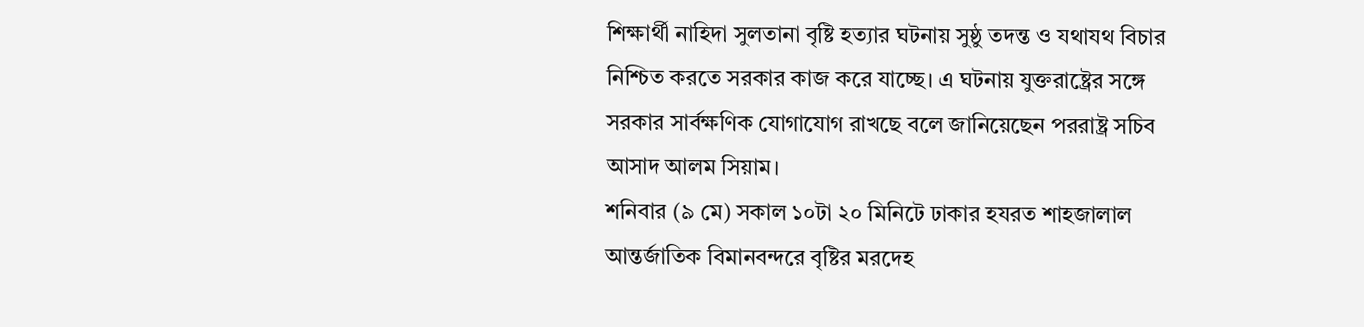শিক্ষার্থী নাহিদা সুলতানা বৃষ্টি হত্যার ঘটনায় সুষ্ঠু তদন্ত ও যথাযথ বিচার নিশ্চিত করতে সরকার কাজ করে যাচ্ছে। এ ঘটনায় যুক্তরাষ্ট্রের সঙ্গে সরকার সার্বক্ষণিক যোগাযোগ রাখছে বলে জানিয়েছেন পররাষ্ট্র সচিব আসাদ আলম সিয়াম।
শনিবার (৯ মে) সকাল ১০টা ২০ মিনিটে ঢাকার হযরত শাহজালাল আন্তর্জাতিক বিমানবন্দরে বৃষ্টির মরদেহ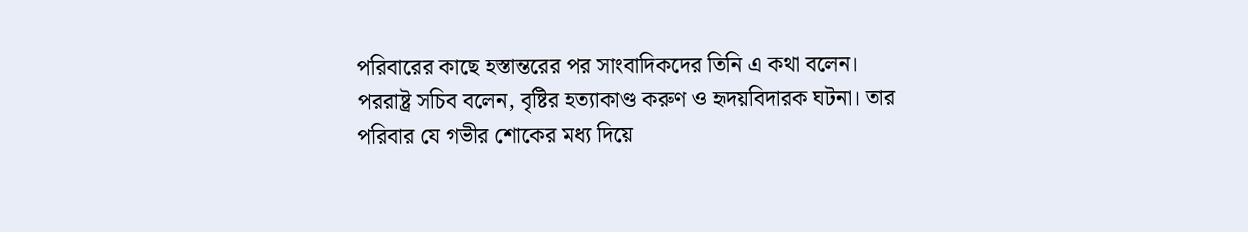পরিবারের কাছে হস্তান্তরের পর সাংবাদিকদের তিনি এ কথা বলেন।
পররাষ্ট্র সচিব বলেন, বৃষ্টির হত্যাকাণ্ড করুণ ও হৃদয়বিদারক ঘটনা। তার পরিবার যে গভীর শোকের মধ্য দিয়ে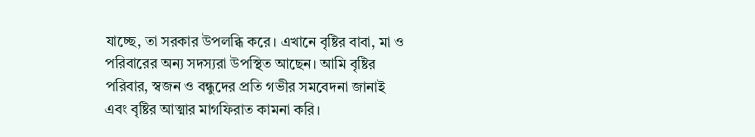যাচ্ছে, তা সরকার উপলব্ধি করে। এখানে বৃষ্টির বাবা, মা ও পরিবারের অন্য সদস্যরা উপস্থিত আছেন। আমি বৃষ্টির পরিবার, স্বজন ও বন্ধুদের প্রতি গভীর সমবেদনা জানাই এবং বৃষ্টির আত্মার মাগফিরাত কামনা করি।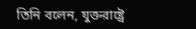তিনি বলেন, যুক্তরাষ্ট্রে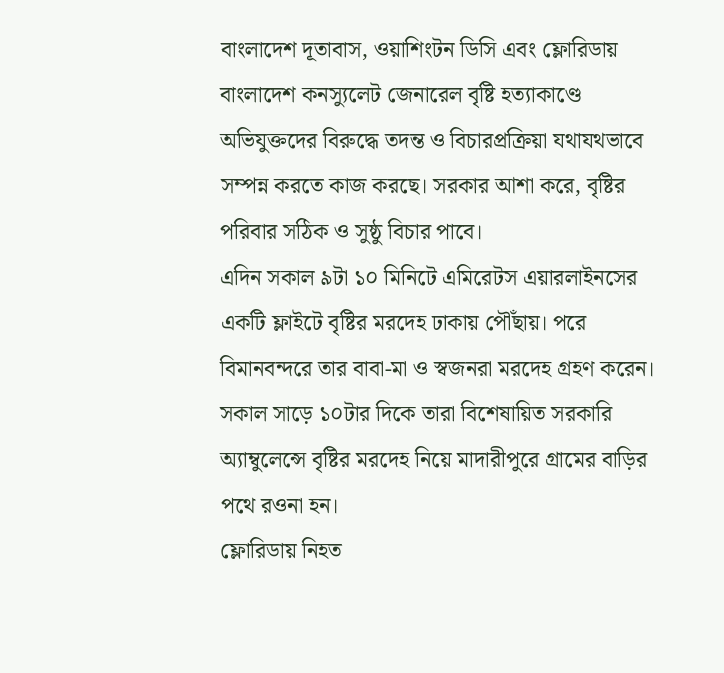বাংলাদেশ দূতাবাস, ওয়াশিংটন ডিসি এবং ফ্লোরিডায় বাংলাদেশ কনস্যুলেট জেনারেল বৃষ্টি হত্যাকাণ্ডে অভিযুক্তদের বিরুদ্ধে তদন্ত ও বিচারপ্রক্রিয়া যথাযথভাবে সম্পন্ন করতে কাজ করছে। সরকার আশা করে, বৃষ্টির পরিবার সঠিক ও সুষ্ঠু বিচার পাবে।
এদিন সকাল ৯টা ১০ মিনিটে এমিরেটস এয়ারলাইনসের একটি ফ্লাইটে বৃষ্টির মরদেহ ঢাকায় পৌঁছায়। পরে বিমানবন্দরে তার বাবা-মা ও স্বজনরা মরদেহ গ্রহণ করেন। সকাল সাড়ে ১০টার দিকে তারা বিশেষায়িত সরকারি অ্যাম্বুলেন্সে বৃষ্টির মরদেহ নিয়ে মাদারীপুরে গ্রামের বাড়ির পথে রওনা হন।
ফ্লোরিডায় নিহত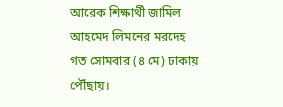আরেক শিক্ষার্থী জামিল আহমেদ লিমনের মরদেহ গত সোমবার (৪ মে) ঢাকায় পৌঁছায়।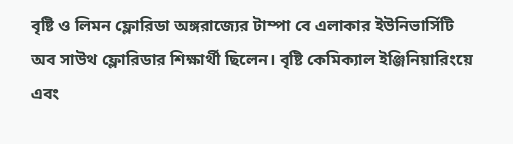বৃষ্টি ও লিমন ফ্লোরিডা অঙ্গরাজ্যের টাম্পা বে এলাকার ইউনিভার্সিটি অব সাউথ ফ্লোরিডার শিক্ষার্থী ছিলেন। বৃষ্টি কেমিক্যাল ইঞ্জিনিয়ারিংয়ে এবং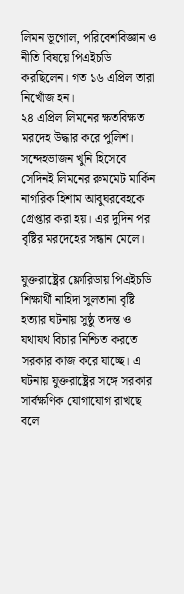লিমন ভূগোল, পরিবেশবিজ্ঞান ও নীতি বিষয়ে পিএইচডি করছিলেন। গত ১৬ এপ্রিল তারা নিখোঁজ হন।
২৪ এপ্রিল লিমনের ক্ষতবিক্ষত মরদেহ উদ্ধার করে পুলিশ। সন্দেহভাজন খুনি হিসেবে সেদিনই লিমনের রুমমেট মার্কিন নাগরিক হিশাম আবুঘরবেহকে গ্রেপ্তার করা হয়। এর দুদিন পর বৃষ্টির মরদেহের সন্ধান মেলে।

যুক্তরাষ্ট্রের ফ্লোরিডায় পিএইচডি শিক্ষার্থী নাহিদা সুলতানা বৃষ্টি হত্যার ঘটনায় সুষ্ঠু তদন্ত ও যথাযথ বিচার নিশ্চিত করতে সরকার কাজ করে যাচ্ছে। এ ঘটনায় যুক্তরাষ্ট্রের সঙ্গে সরকার সার্বক্ষণিক যোগাযোগ রাখছে বলে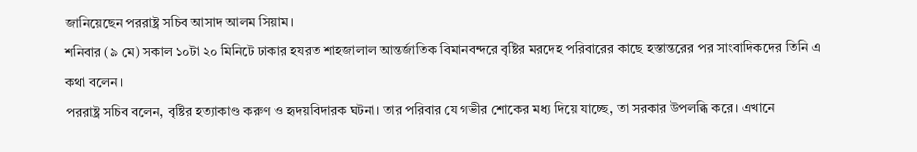জানিয়েছেন পররাষ্ট্র সচিব আসাদ আলম সিয়াম।
শনিবার (৯ মে) সকাল ১০টা ২০ মিনিটে ঢাকার হযরত শাহজালাল আন্তর্জাতিক বিমানবন্দরে বৃষ্টির মরদেহ পরিবারের কাছে হস্তান্তরের পর সাংবাদিকদের তিনি এ কথা বলেন।
পররাষ্ট্র সচিব বলেন, বৃষ্টির হত্যাকাণ্ড করুণ ও হৃদয়বিদারক ঘটনা। তার পরিবার যে গভীর শোকের মধ্য দিয়ে যাচ্ছে, তা সরকার উপলব্ধি করে। এখানে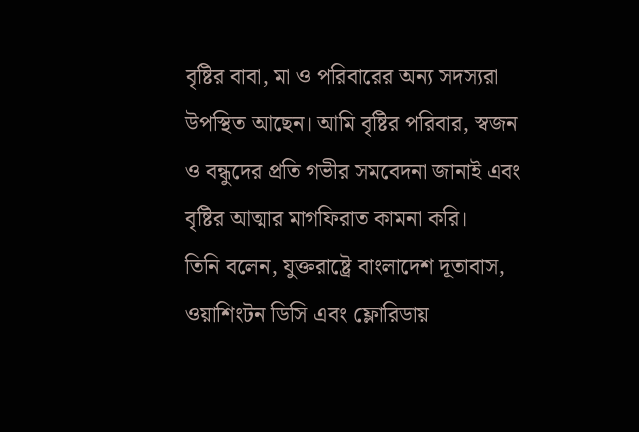বৃষ্টির বাবা, মা ও পরিবারের অন্য সদস্যরা উপস্থিত আছেন। আমি বৃষ্টির পরিবার, স্বজন ও বন্ধুদের প্রতি গভীর সমবেদনা জানাই এবং বৃষ্টির আত্মার মাগফিরাত কামনা করি।
তিনি বলেন, যুক্তরাষ্ট্রে বাংলাদেশ দূতাবাস, ওয়াশিংটন ডিসি এবং ফ্লোরিডায়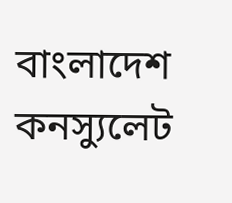বাংলাদেশ কনস্যুলেট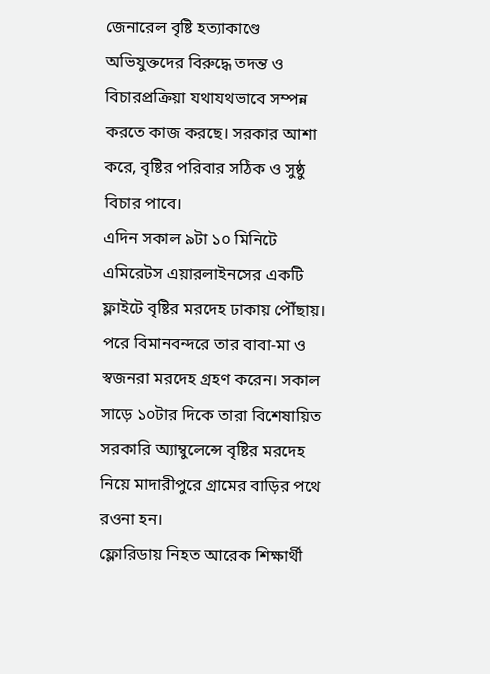জেনারেল বৃষ্টি হত্যাকাণ্ডে অভিযুক্তদের বিরুদ্ধে তদন্ত ও বিচারপ্রক্রিয়া যথাযথভাবে সম্পন্ন করতে কাজ করছে। সরকার আশা করে, বৃষ্টির পরিবার সঠিক ও সুষ্ঠু বিচার পাবে।
এদিন সকাল ৯টা ১০ মিনিটে এমিরেটস এয়ারলাইনসের একটি ফ্লাইটে বৃষ্টির মরদেহ ঢাকায় পৌঁছায়। পরে বিমানবন্দরে তার বাবা-মা ও স্বজনরা মরদেহ গ্রহণ করেন। সকাল সাড়ে ১০টার দিকে তারা বিশেষায়িত সরকারি অ্যাম্বুলেন্সে বৃষ্টির মরদেহ নিয়ে মাদারীপুরে গ্রামের বাড়ির পথে রওনা হন।
ফ্লোরিডায় নিহত আরেক শিক্ষার্থী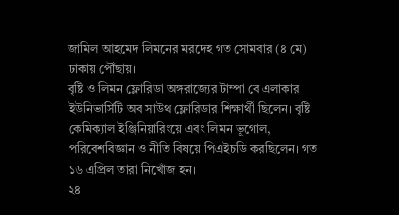জামিল আহমেদ লিমনের মরদেহ গত সোমবার (৪ মে) ঢাকায় পৌঁছায়।
বৃষ্টি ও লিমন ফ্লোরিডা অঙ্গরাজ্যের টাম্পা বে এলাকার ইউনিভার্সিটি অব সাউথ ফ্লোরিডার শিক্ষার্থী ছিলেন। বৃষ্টি কেমিক্যাল ইঞ্জিনিয়ারিংয়ে এবং লিমন ভূগোল, পরিবেশবিজ্ঞান ও নীতি বিষয়ে পিএইচডি করছিলেন। গত ১৬ এপ্রিল তারা নিখোঁজ হন।
২৪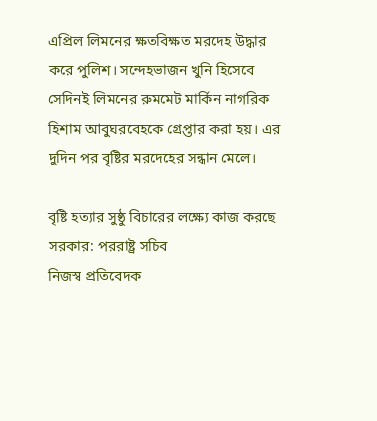এপ্রিল লিমনের ক্ষতবিক্ষত মরদেহ উদ্ধার করে পুলিশ। সন্দেহভাজন খুনি হিসেবে সেদিনই লিমনের রুমমেট মার্কিন নাগরিক হিশাম আবুঘরবেহকে গ্রেপ্তার করা হয়। এর দুদিন পর বৃষ্টির মরদেহের সন্ধান মেলে।

বৃষ্টি হত্যার সুষ্ঠু বিচারের লক্ষ্যে কাজ করছে সরকার: পররাষ্ট্র সচিব
নিজস্ব প্রতিবেদক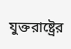যুক্তরাষ্ট্রের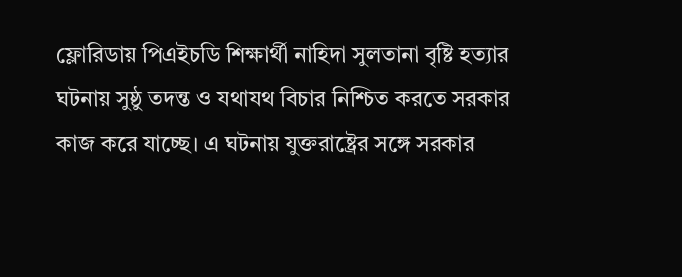ফ্লোরিডায় পিএইচডি শিক্ষার্থী নাহিদা সুলতানা বৃষ্টি হত্যার ঘটনায় সুষ্ঠু তদন্ত ও যথাযথ বিচার নিশ্চিত করতে সরকার কাজ করে যাচ্ছে। এ ঘটনায় যুক্তরাষ্ট্রের সঙ্গে সরকার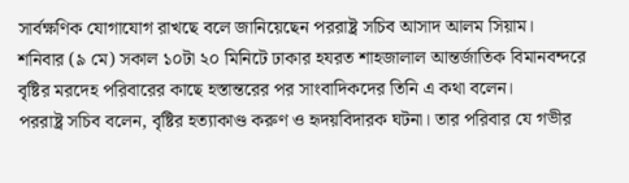সার্বক্ষণিক যোগাযোগ রাখছে বলে জানিয়েছেন পররাষ্ট্র সচিব আসাদ আলম সিয়াম।
শনিবার (৯ মে) সকাল ১০টা ২০ মিনিটে ঢাকার হযরত শাহজালাল আন্তর্জাতিক বিমানবন্দরে বৃষ্টির মরদেহ পরিবারের কাছে হস্তান্তরের পর সাংবাদিকদের তিনি এ কথা বলেন।
পররাষ্ট্র সচিব বলেন, বৃষ্টির হত্যাকাণ্ড করুণ ও হৃদয়বিদারক ঘটনা। তার পরিবার যে গভীর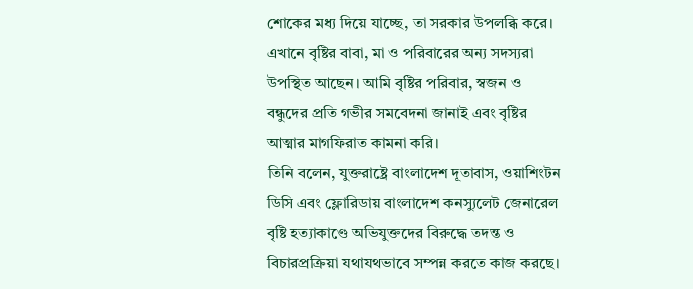শোকের মধ্য দিয়ে যাচ্ছে, তা সরকার উপলব্ধি করে। এখানে বৃষ্টির বাবা, মা ও পরিবারের অন্য সদস্যরা উপস্থিত আছেন। আমি বৃষ্টির পরিবার, স্বজন ও বন্ধুদের প্রতি গভীর সমবেদনা জানাই এবং বৃষ্টির আত্মার মাগফিরাত কামনা করি।
তিনি বলেন, যুক্তরাষ্ট্রে বাংলাদেশ দূতাবাস, ওয়াশিংটন ডিসি এবং ফ্লোরিডায় বাংলাদেশ কনস্যুলেট জেনারেল বৃষ্টি হত্যাকাণ্ডে অভিযুক্তদের বিরুদ্ধে তদন্ত ও বিচারপ্রক্রিয়া যথাযথভাবে সম্পন্ন করতে কাজ করছে।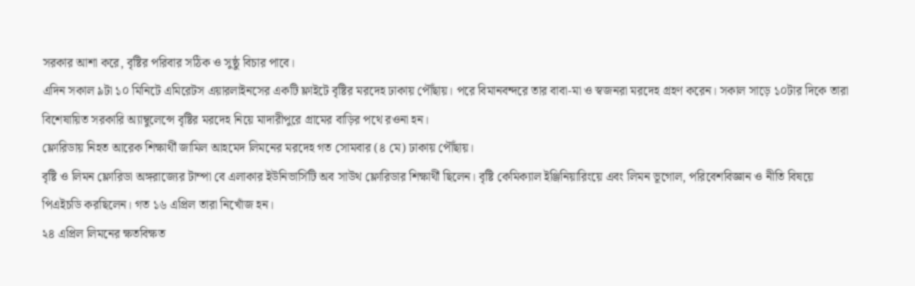সরকার আশা করে, বৃষ্টির পরিবার সঠিক ও সুষ্ঠু বিচার পাবে।
এদিন সকাল ৯টা ১০ মিনিটে এমিরেটস এয়ারলাইনসের একটি ফ্লাইটে বৃষ্টির মরদেহ ঢাকায় পৌঁছায়। পরে বিমানবন্দরে তার বাবা-মা ও স্বজনরা মরদেহ গ্রহণ করেন। সকাল সাড়ে ১০টার দিকে তারা বিশেষায়িত সরকারি অ্যাম্বুলেন্সে বৃষ্টির মরদেহ নিয়ে মাদারীপুরে গ্রামের বাড়ির পথে রওনা হন।
ফ্লোরিডায় নিহত আরেক শিক্ষার্থী জামিল আহমেদ লিমনের মরদেহ গত সোমবার (৪ মে) ঢাকায় পৌঁছায়।
বৃষ্টি ও লিমন ফ্লোরিডা অঙ্গরাজ্যের টাম্পা বে এলাকার ইউনিভার্সিটি অব সাউথ ফ্লোরিডার শিক্ষার্থী ছিলেন। বৃষ্টি কেমিক্যাল ইঞ্জিনিয়ারিংয়ে এবং লিমন ভূগোল, পরিবেশবিজ্ঞান ও নীতি বিষয়ে পিএইচডি করছিলেন। গত ১৬ এপ্রিল তারা নিখোঁজ হন।
২৪ এপ্রিল লিমনের ক্ষতবিক্ষত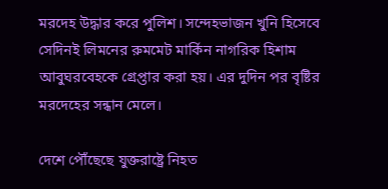মরদেহ উদ্ধার করে পুলিশ। সন্দেহভাজন খুনি হিসেবে সেদিনই লিমনের রুমমেট মার্কিন নাগরিক হিশাম আবুঘরবেহকে গ্রেপ্তার করা হয়। এর দুদিন পর বৃষ্টির মরদেহের সন্ধান মেলে।

দেশে পৌঁছেছে যুক্তরাষ্ট্রে নিহত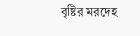বৃষ্টির মরদেহ